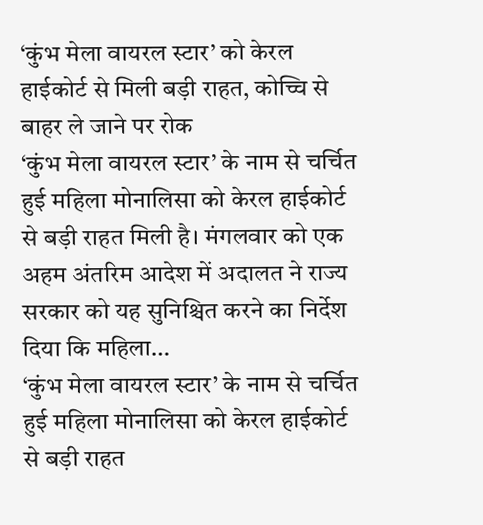‘कुंभ मेला वायरल स्टार’ को केरल हाईकोर्ट से मिली बड़ी राहत, कोच्चि से बाहर ले जाने पर रोक
‘कुंभ मेला वायरल स्टार’ के नाम से चर्चित हुई महिला मोनालिसा को केरल हाईकोर्ट से बड़ी राहत मिली है। मंगलवार को एक अहम अंतरिम आदेश में अदालत ने राज्य सरकार को यह सुनिश्चित करने का निर्देश दिया कि महिला…
‘कुंभ मेला वायरल स्टार’ के नाम से चर्चित हुई महिला मोनालिसा को केरल हाईकोर्ट से बड़ी राहत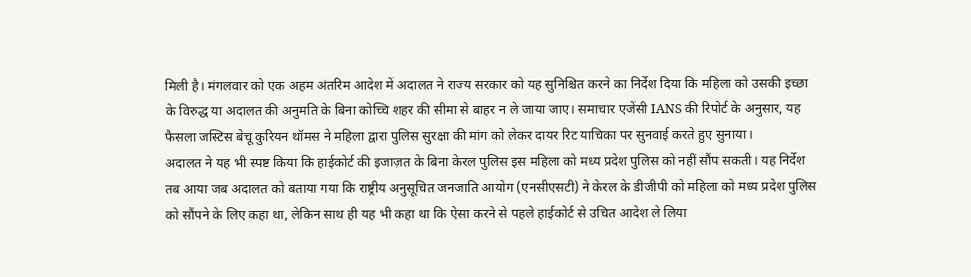मिली है। मंगलवार को एक अहम अंतरिम आदेश में अदालत ने राज्य सरकार को यह सुनिश्चित करने का निर्देश दिया कि महिला को उसकी इच्छा के विरुद्ध या अदालत की अनुमति के बिना कोच्चि शहर की सीमा से बाहर न ले जाया जाए। समाचार एजेंसी IANS की रिपोर्ट के अनुसार, यह फैसला जस्टिस बेचू कुरियन थॉमस ने महिला द्वारा पुलिस सुरक्षा की मांग को लेकर दायर रिट याचिका पर सुनवाई करते हुए सुनाया।
अदालत ने यह भी स्पष्ट किया कि हाईकोर्ट की इजाज़त के बिना केरल पुलिस इस महिला को मध्य प्रदेश पुलिस को नहीं सौंप सकती। यह निर्देश तब आया जब अदालत को बताया गया कि राष्ट्रीय अनुसूचित जनजाति आयोग (एनसीएसटी) ने केरल के डीजीपी को महिला को मध्य प्रदेश पुलिस को सौंपने के लिए कहा था, लेकिन साथ ही यह भी कहा था कि ऐसा करने से पहले हाईकोर्ट से उचित आदेश ले लिया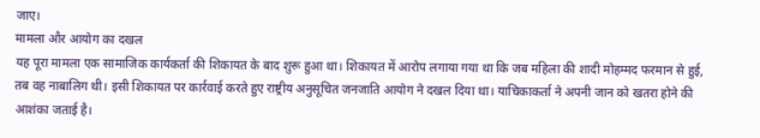जाए।
मामला और आयोग का दखल
यह पूरा मामला एक सामाजिक कार्यकर्ता की शिकायत के बाद शुरू हुआ था। शिकायत में आरोप लगाया गया था कि जब महिला की शादी मोहम्मद फरमान से हुई, तब वह नाबालिग थी। इसी शिकायत पर कार्रवाई करते हुए राष्ट्रीय अनुसूचित जनजाति आयोग ने दखल दिया था। याचिकाकर्ता ने अपनी जान को खतरा होने की आशंका जताई है।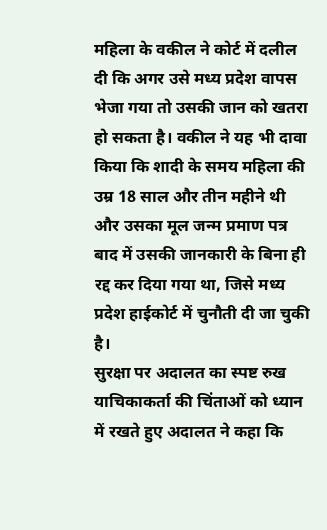महिला के वकील ने कोर्ट में दलील दी कि अगर उसे मध्य प्रदेश वापस भेजा गया तो उसकी जान को खतरा हो सकता है। वकील ने यह भी दावा किया कि शादी के समय महिला की उम्र 18 साल और तीन महीने थी और उसका मूल जन्म प्रमाण पत्र बाद में उसकी जानकारी के बिना ही रद्द कर दिया गया था, जिसे मध्य प्रदेश हाईकोर्ट में चुनौती दी जा चुकी है।
सुरक्षा पर अदालत का स्पष्ट रुख
याचिकाकर्ता की चिंताओं को ध्यान में रखते हुए अदालत ने कहा कि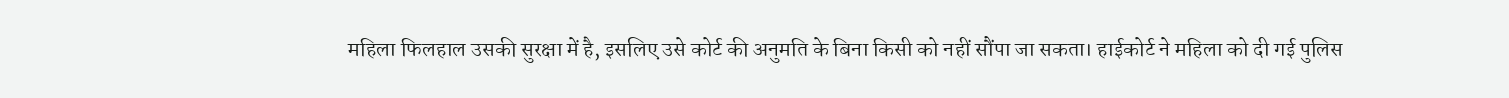महिला फिलहाल उसकी सुरक्षा में है, इसलिए उसे कोर्ट की अनुमति के बिना किसी को नहीं सौंपा जा सकता। हाईकोर्ट ने महिला को दी गई पुलिस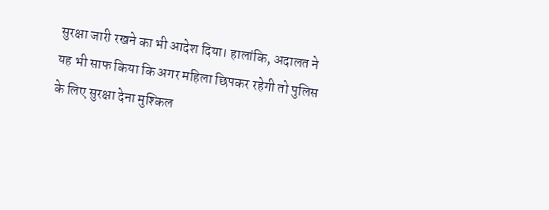सुरक्षा जारी रखने का भी आदेश दिया। हालांकि, अदालत ने यह भी साफ किया कि अगर महिला छिपकर रहेगी तो पुलिस के लिए सुरक्षा देना मुश्किल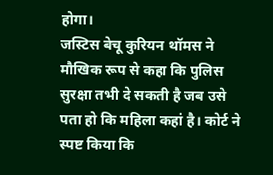होगा।
जस्टिस बेचू कुरियन थॉमस ने मौखिक रूप से कहा कि पुलिस सुरक्षा तभी दे सकती है जब उसे पता हो कि महिला कहां है। कोर्ट ने स्पष्ट किया कि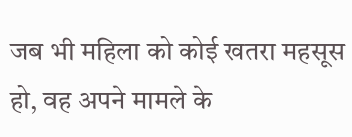जब भी महिला को कोई खतरा महसूस हो, वह अपने मामले के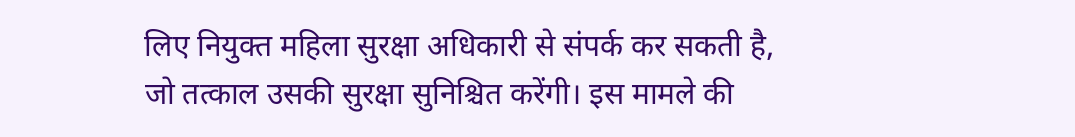लिए नियुक्त महिला सुरक्षा अधिकारी से संपर्क कर सकती है, जो तत्काल उसकी सुरक्षा सुनिश्चित करेंगी। इस मामले की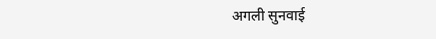अगली सुनवाई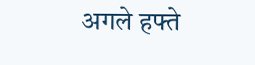अगले हफ्ते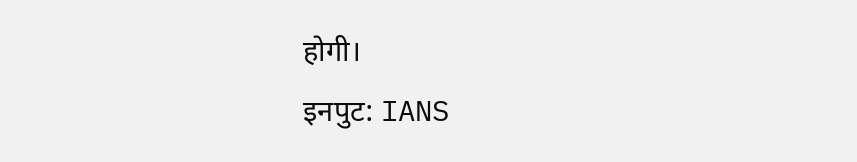होगी।
इनपुट: IANS